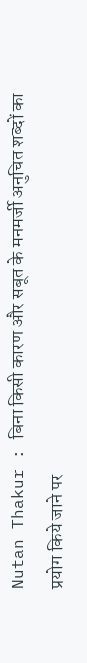Nutan Thakur : बिना किसी कारण और सबूत के मनमर्जी अनुचित शब्दों का प्रयोग किये जाने पर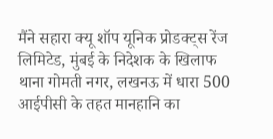मैंने सहारा क्यू शॉप यूनिक प्रोडक्ट्स रेंज लिमिटेड, मुंबई के निदेशक के खिलाफ थाना गोमती नगर, लखनऊ में धारा 500 आईपीसी के तहत मानहानि का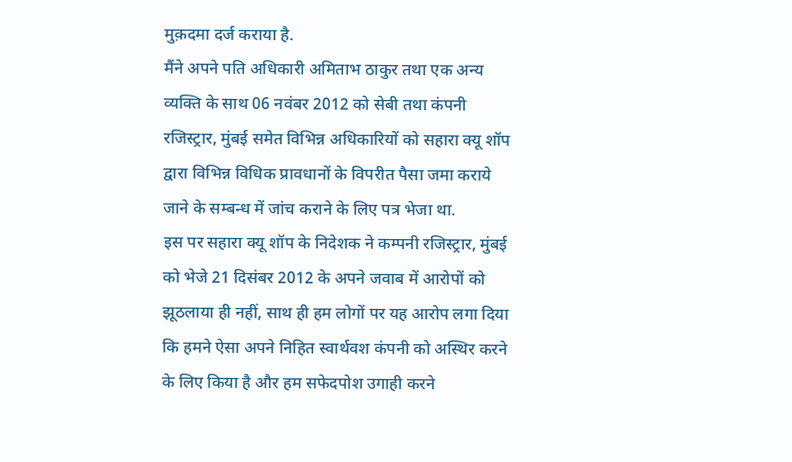मुक़दमा दर्ज कराया है.
मैंने अपने पति अधिकारी अमिताभ ठाकुर तथा एक अन्य व्यक्ति के साथ 06 नवंबर 2012 को सेबी तथा कंपनी रजिस्ट्रार, मुंबई समेत विभिन्न अधिकारियों को सहारा क्यू शॉप द्वारा विभिन्न विधिक प्रावधानों के विपरीत पैसा जमा कराये जाने के सम्बन्ध में जांच कराने के लिए पत्र भेजा था.
इस पर सहारा क्यू शॉप के निदेशक ने कम्पनी रजिस्ट्रार, मुंबई को भेजे 21 दिसंबर 2012 के अपने जवाब में आरोपों को झूठलाया ही नहीं, साथ ही हम लोगों पर यह आरोप लगा दिया कि हमने ऐसा अपने निहित स्वार्थवश कंपनी को अस्थिर करने के लिए किया है और हम सफेदपोश उगाही करने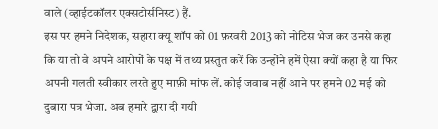वाले (व्हाईटकॉलर एक्सटोर्सनिस्ट) हैं.
इस पर हमने निदेशक, सहारा क्यू शॉप को 01 फ़रवरी 2013 को नोटिस भेज कर उनसे कहा कि या तो वे अपने आरोपों के पक्ष में तथ्य प्रस्तुत करें कि उन्होंने हमें ऐसा क्यों कहा है या फिर अपनी गलती स्वीकार लरते हुए माफ़ी मांफ लें. कोई जवाब नहीं आने पर हमने 02 मई को दुबारा पत्र भेजा. अब हमारे द्वारा दी गयी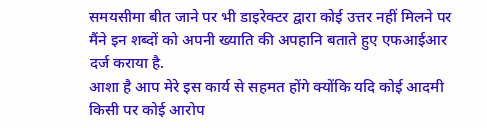समयसीमा बीत जाने पर भी डाइरेक्टर द्वारा कोई उत्तर नहीं मिलने पर मैंने इन शब्दों को अपनी ख्याति की अपहानि बताते हुए एफआईआर दर्ज कराया है.
आशा है आप मेरे इस कार्य से सहमत होंगे क्योंकि यदि कोई आदमी किसी पर कोई आरोप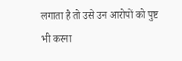लगाता है तो उसे उन आरोपों को पुष्ट भी करना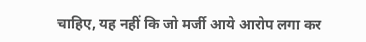चाहिए, यह नहीं कि जो मर्जी आये आरोप लगा कर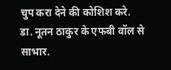चुप करा देने की कोशिश करे.
डा. नूतन ठाकुर के एफबी वॉल से साभार.